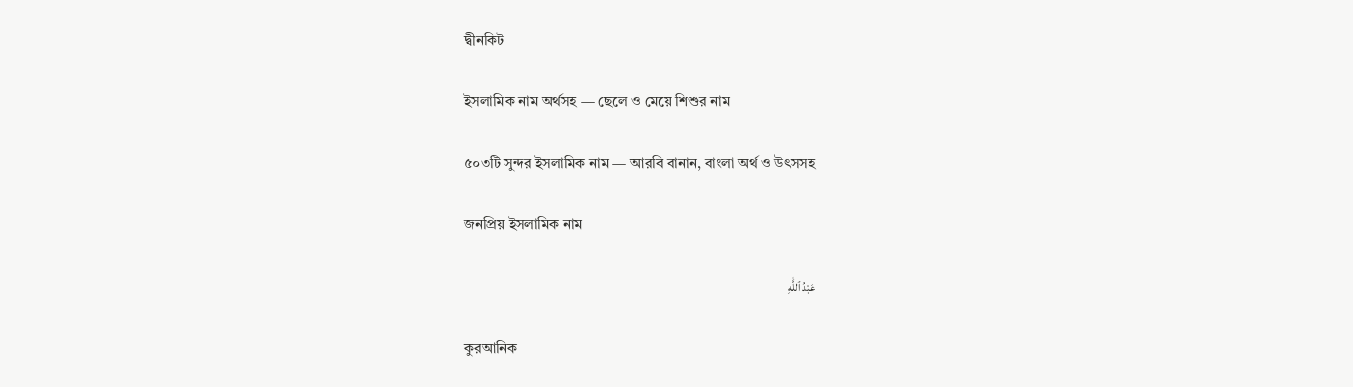দ্বীনকিট

ইসলামিক নাম অর্থসহ — ছেলে ও মেয়ে শিশুর নাম

৫০৩টি সুন্দর ইসলামিক নাম — আরবি বানান, বাংলা অর্থ ও উৎসসহ

জনপ্রিয় ইসলামিক নাম

عَبْدُ ٱللَّٰهِ

কুরআনিক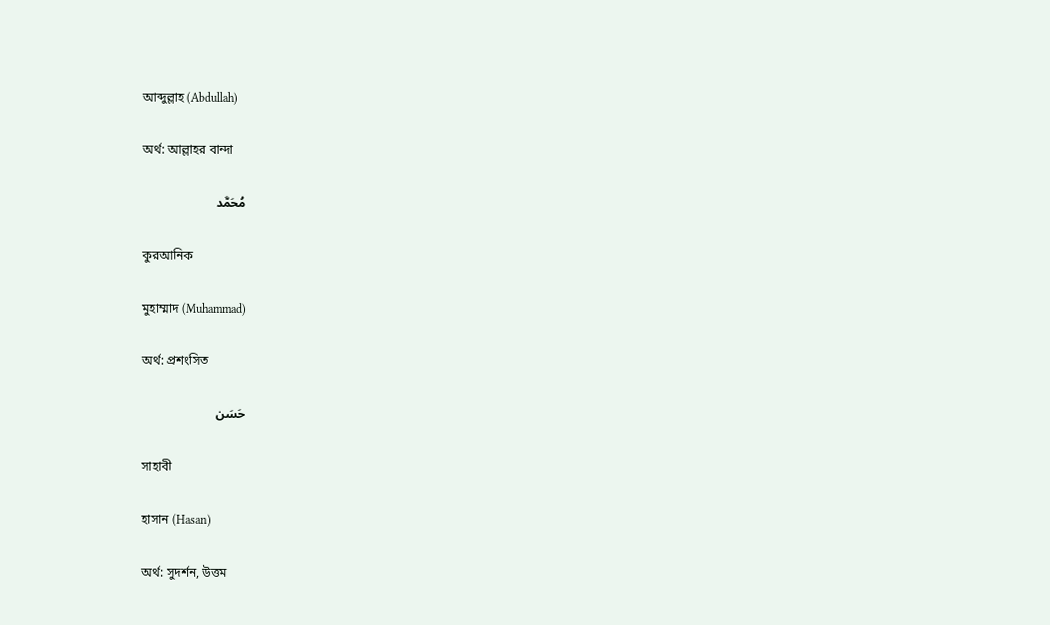আব্দুল্লাহ (Abdullah)

অর্থ: আল্লাহর বান্দা

مُحَمَّد

কুরআনিক

মুহাম্মাদ (Muhammad)

অর্থ: প্রশংসিত

حَسَن

সাহাবী

হাসান (Hasan)

অর্থ: সুদর্শন, উত্তম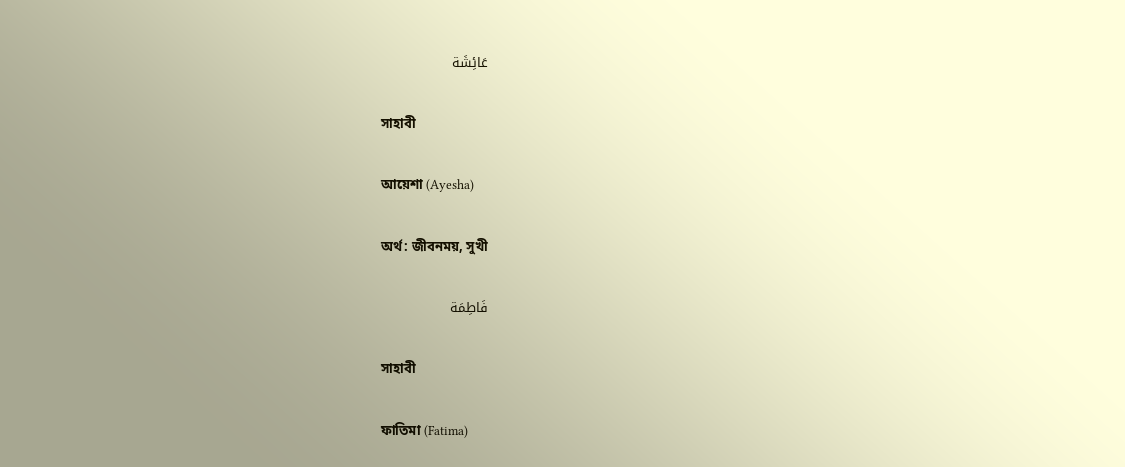عَائِشَة

সাহাবী

আয়েশা (Ayesha)

অর্থ: জীবনময়, সুখী

فَاطِمَة

সাহাবী

ফাতিমা (Fatima)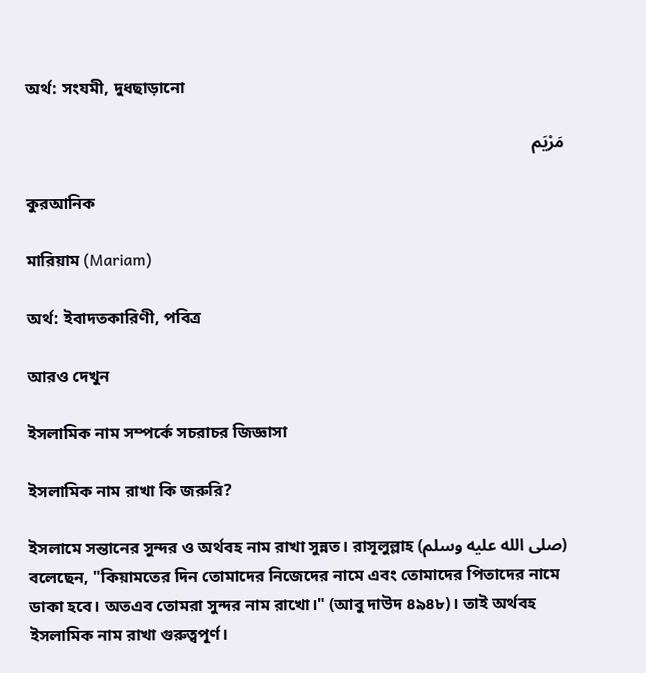অর্থ: সংযমী, দুধছাড়ানো

مَرْيَم

কুরআনিক

মারিয়াম (Mariam)

অর্থ: ইবাদতকারিণী, পবিত্র

আরও দেখুন

ইসলামিক নাম সম্পর্কে সচরাচর জিজ্ঞাসা

ইসলামিক নাম রাখা কি জরুরি?

ইসলামে সন্তানের সুন্দর ও অর্থবহ নাম রাখা সুন্নত। রাসূলুল্লাহ (صلى الله عليه وسلم) বলেছেন, "কিয়ামতের দিন তোমাদের নিজেদের নামে এবং তোমাদের পিতাদের নামে ডাকা হবে। অতএব তোমরা সুন্দর নাম রাখো।" (আবু দাউদ ৪৯৪৮)। তাই অর্থবহ ইসলামিক নাম রাখা গুরুত্বপূর্ণ।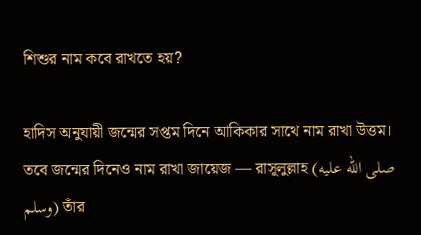শিশুর নাম কবে রাখতে হয়?

হাদিস অনুযায়ী জন্মের সপ্তম দিনে আকিকার সাথে নাম রাখা উত্তম। তবে জন্মের দিনেও নাম রাখা জায়েজ — রাসূলুল্লাহ (صلى الله عليه وسلم) তাঁর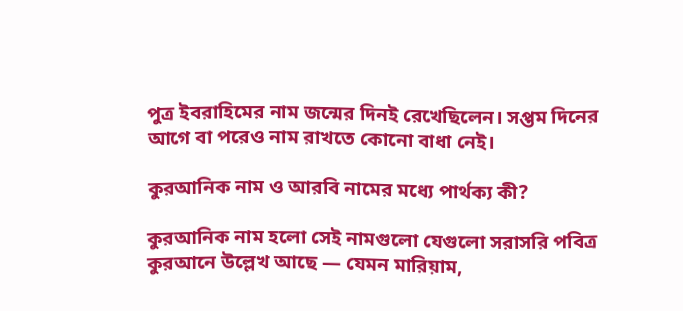পুত্র ইবরাহিমের নাম জন্মের দিনই রেখেছিলেন। সপ্তম দিনের আগে বা পরেও নাম রাখতে কোনো বাধা নেই।

কুরআনিক নাম ও আরবি নামের মধ্যে পার্থক্য কী?

কুরআনিক নাম হলো সেই নামগুলো যেগুলো সরাসরি পবিত্র কুরআনে উল্লেখ আছে — যেমন মারিয়াম,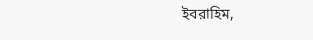ইবরাহিম,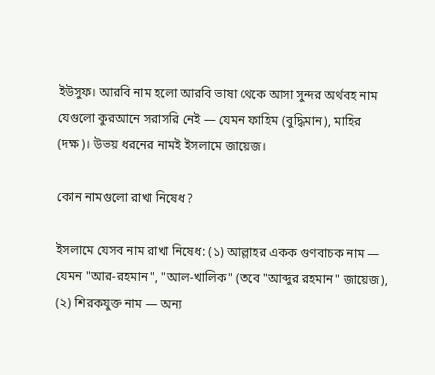ইউসুফ। আরবি নাম হলো আরবি ভাষা থেকে আসা সুন্দর অর্থবহ নাম যেগুলো কুরআনে সরাসরি নেই — যেমন ফাহিম (বুদ্ধিমান), মাহির (দক্ষ)। উভয় ধরনের নামই ইসলামে জায়েজ।

কোন নামগুলো রাখা নিষেধ?

ইসলামে যেসব নাম রাখা নিষেধ: (১) আল্লাহর একক গুণবাচক নাম — যেমন "আর-রহমান", "আল-খালিক" (তবে "আব্দুর রহমান" জায়েজ), (২) শিরকযুক্ত নাম — অন্য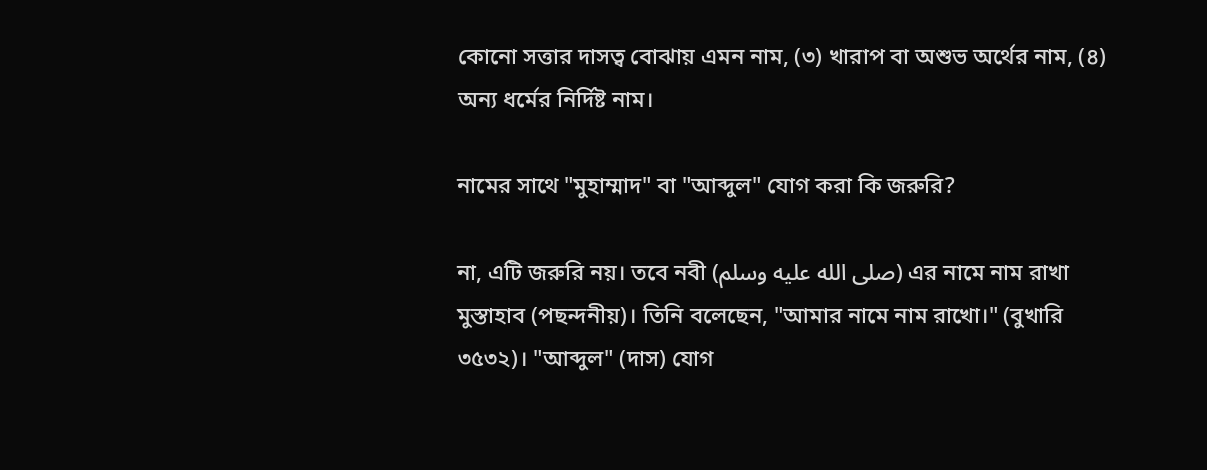কোনো সত্তার দাসত্ব বোঝায় এমন নাম, (৩) খারাপ বা অশুভ অর্থের নাম, (৪) অন্য ধর্মের নির্দিষ্ট নাম।

নামের সাথে "মুহাম্মাদ" বা "আব্দুল" যোগ করা কি জরুরি?

না, এটি জরুরি নয়। তবে নবী (صلى الله عليه وسلم) এর নামে নাম রাখা মুস্তাহাব (পছন্দনীয়)। তিনি বলেছেন, "আমার নামে নাম রাখো।" (বুখারি ৩৫৩২)। "আব্দুল" (দাস) যোগ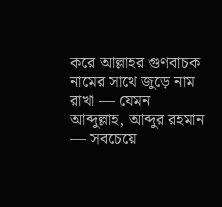করে আল্লাহর গুণবাচক নামের সাথে জুড়ে নাম রাখা — যেমন আব্দুল্লাহ, আব্দুর রহমান — সবচেয়ে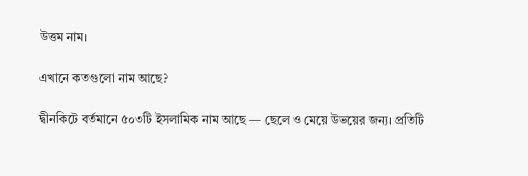উত্তম নাম।

এখানে কতগুলো নাম আছে?

দ্বীনকিটে বর্তমানে ৫০৩টি ইসলামিক নাম আছে — ছেলে ও মেয়ে উভয়ের জন্য। প্রতিটি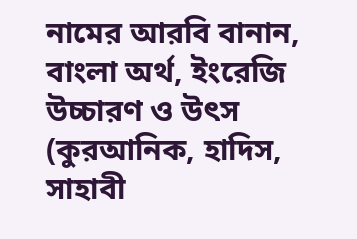নামের আরবি বানান, বাংলা অর্থ, ইংরেজি উচ্চারণ ও উৎস (কুরআনিক, হাদিস, সাহাবী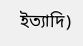ইত্যাদি)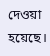দেওয়া হয়েছে।